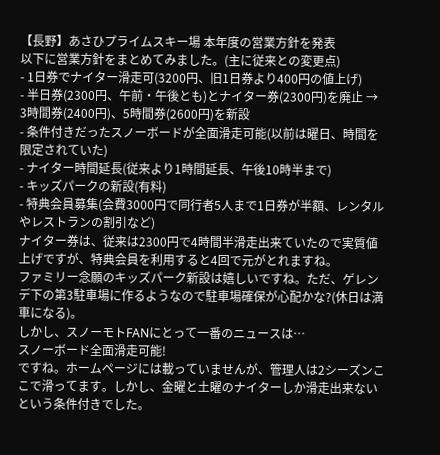【長野】あさひプライムスキー場 本年度の営業方針を発表
以下に営業方針をまとめてみました。(主に従来との変更点)
- 1日券でナイター滑走可(3200円、旧1日券より400円の値上げ)
- 半日券(2300円、午前・午後とも)とナイター券(2300円)を廃止 → 3時間券(2400円)、5時間券(2600円)を新設
- 条件付きだったスノーボードが全面滑走可能(以前は曜日、時間を限定されていた)
- ナイター時間延長(従来より1時間延長、午後10時半まで)
- キッズパークの新設(有料)
- 特典会員募集(会費3000円で同行者5人まで1日券が半額、レンタルやレストランの割引など)
ナイター券は、従来は2300円で4時間半滑走出来ていたので実質値上げですが、特典会員を利用すると4回で元がとれますね。
ファミリー念願のキッズパーク新設は嬉しいですね。ただ、ゲレンデ下の第3駐車場に作るようなので駐車場確保が心配かな?(休日は満車になる)。
しかし、スノーモトFANにとって一番のニュースは…
スノーボード全面滑走可能!
ですね。ホームページには載っていませんが、管理人は2シーズンここで滑ってます。しかし、金曜と土曜のナイターしか滑走出来ないという条件付きでした。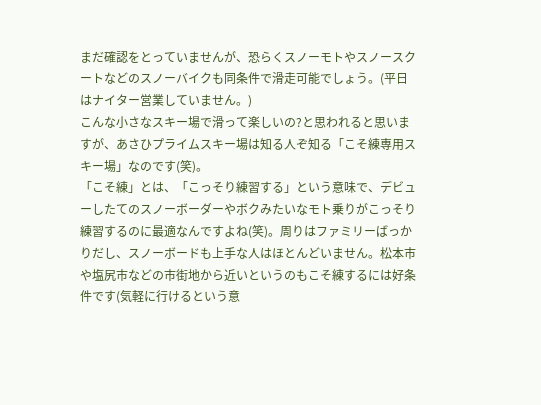まだ確認をとっていませんが、恐らくスノーモトやスノースクートなどのスノーバイクも同条件で滑走可能でしょう。(平日はナイター営業していません。)
こんな小さなスキー場で滑って楽しいの?と思われると思いますが、あさひプライムスキー場は知る人ぞ知る「こそ練専用スキー場」なのです(笑)。
「こそ練」とは、「こっそり練習する」という意味で、デビューしたてのスノーボーダーやボクみたいなモト乗りがこっそり練習するのに最適なんですよね(笑)。周りはファミリーばっかりだし、スノーボードも上手な人はほとんどいません。松本市や塩尻市などの市街地から近いというのもこそ練するには好条件です(気軽に行けるという意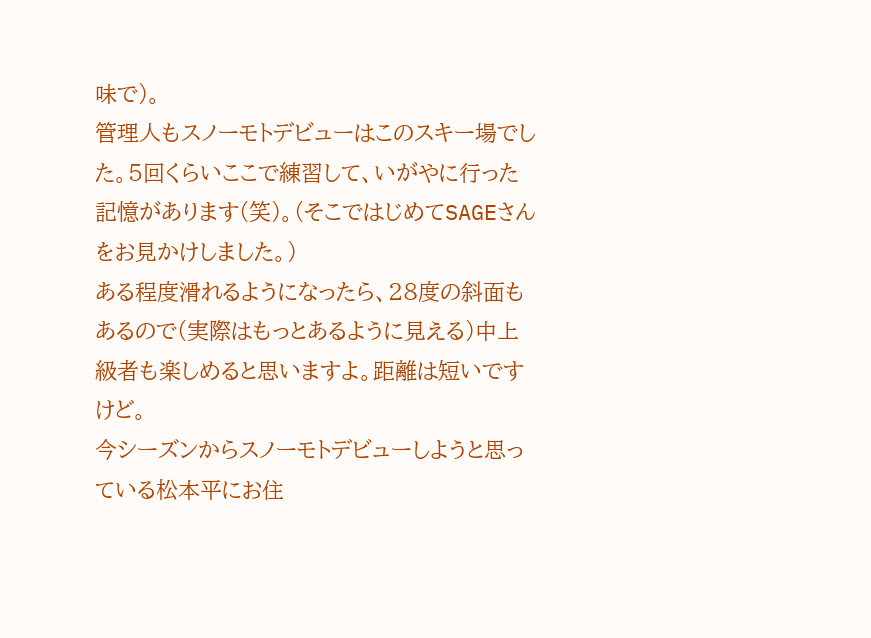味で)。
管理人もスノーモトデビューはこのスキー場でした。5回くらいここで練習して、いがやに行った記憶があります(笑)。(そこではじめてSAGEさんをお見かけしました。)
ある程度滑れるようになったら、28度の斜面もあるので(実際はもっとあるように見える)中上級者も楽しめると思いますよ。距離は短いですけど。
今シーズンからスノーモトデビューしようと思っている松本平にお住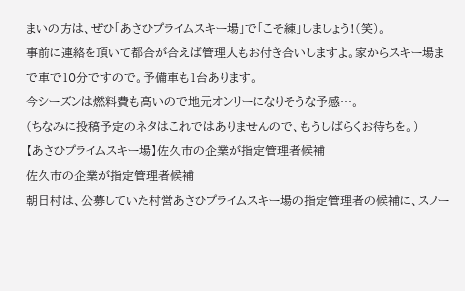まいの方は、ぜひ「あさひプライムスキー場」で「こそ練」しましょう!(笑)。
事前に連絡を頂いて都合が合えば管理人もお付き合いしますよ。家からスキー場まで車で10分ですので。予備車も1台あります。
今シーズンは燃料費も高いので地元オンリーになりそうな予感…。
(ちなみに投稿予定のネタはこれではありませんので、もうしばらくお待ちを。)
【あさひプライムスキー場】佐久市の企業が指定管理者候補
佐久市の企業が指定管理者候補
朝日村は、公募していた村営あさひプライムスキー場の指定管理者の候補に、スノー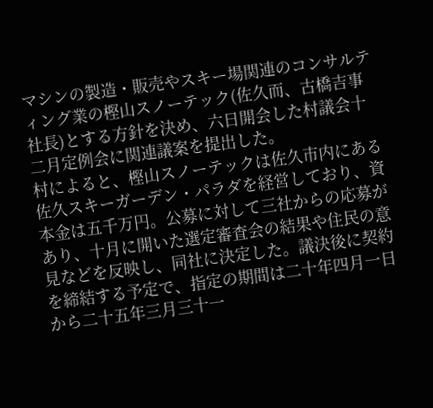マシンの製造・販売やスキー場関連のコンサルティング業の樫山スノーテック(佐久而、古橋吉事社長)とする方針を決め、六日開会した村議会十二月定例会に関連議案を提出した。
村によると、樫山スノーテックは佐久市内にある佐久スキーガーデン・パラダを経営しており、資本金は五千万円。公募に対して三社からの応募があり、十月に開いた選定審査会の結果や住民の意見などを反映し、同社に決定した。議決後に契約を締結する予定で、指定の期間は二十年四月一日から二十五年三月三十一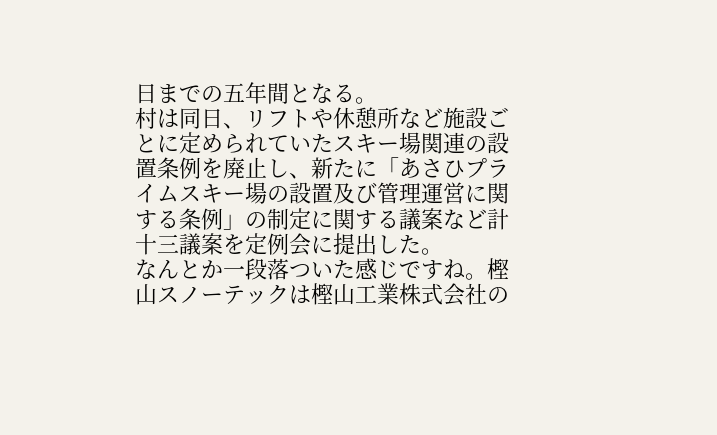日までの五年間となる。
村は同日、リフトや休憩所など施設ごとに定められていたスキー場関連の設置条例を廃止し、新たに「あさひプライムスキー場の設置及び管理運営に関する条例」の制定に関する議案など計十三議案を定例会に提出した。
なんとか一段落ついた感じですね。樫山スノーテックは樫山工業株式会社の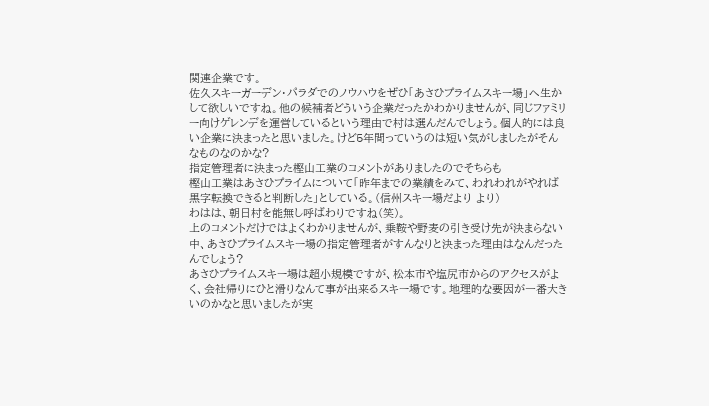関連企業です。
佐久スキーガーデン・パラダでのノウハウをぜひ「あさひプライムスキー場」へ生かして欲しいですね。他の候補者どういう企業だったかわかりませんが、同じファミリー向けゲレンデを運営しているという理由で村は選んだんでしょう。個人的には良い企業に決まったと思いました。けど5年間っていうのは短い気がしましたがそんなものなのかな?
指定管理者に決まった樫山工業のコメントがありましたのでそちらも
樫山工業はあさひプライムについて「昨年までの業績をみて、われわれがやれば黒字転換できると判断した」としている。(信州スキー場だより より)
わはは、朝日村を能無し呼ばわりですね(笑)。
上のコメントだけではよくわかりませんが、乗鞍や野麦の引き受け先が決まらない中、あさひプライムスキー場の指定管理者がすんなりと決まった理由はなんだったんでしょう?
あさひプライムスキー場は超小規模ですが、松本市や塩尻市からのアクセスがよく、会社帰りにひと滑りなんて事が出来るスキー場です。地理的な要因が一番大きいのかなと思いましたが実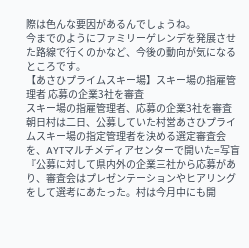際は色んな要因があるんでしょうね。
今までのようにファミリーゲレンデを発展させた路線で行くのかなど、今後の動向が気になるところです。
【あさひプライムスキー場】スキー場の指雇管理者 応募の企業3社を審査
スキー場の指雇管理者、応募の企業3社を審査
朝日村は二日、公募していた村営あさひプライムスキー場の指定管理者を決める選定審査会を、AYTマルチメディアセンターで開いた=写盲『公募に対して県内外の企業三社から応募があり、審査会はプレゼンテーションやヒアリングをして選考にあたった。村は今月中にも開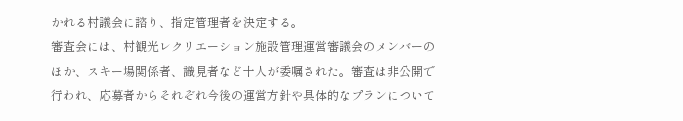かれる村議会に諮り、指定管理者を決定する。
審査会には、村観光レクリエーション施設管理運営審議会のメンバーのほか、スキー場関係者、識見者など十人が委嘱された。審査は非公開で行われ、応募者からそれぞれ今後の運営方針や具体的なプランについて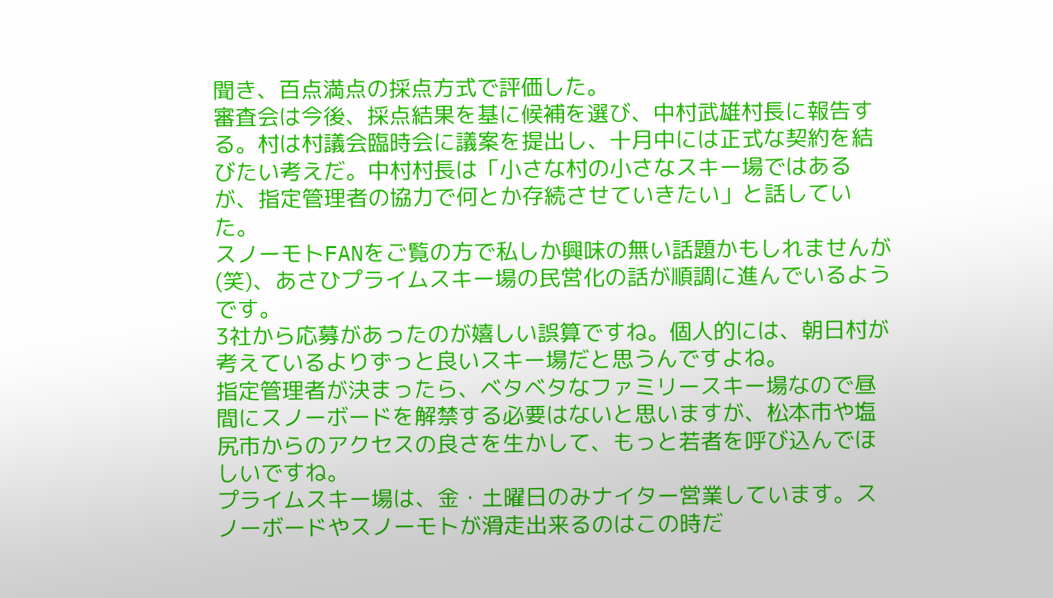聞き、百点満点の採点方式で評価した。
審査会は今後、採点結果を基に候補を選び、中村武雄村長に報告する。村は村議会臨時会に議案を提出し、十月中には正式な契約を結びたい考えだ。中村村長は「小さな村の小さなスキー場ではあるが、指定管理者の協力で何とか存続させていきたい」と話していた。
スノーモトFANをご覧の方で私しか興味の無い話題かもしれませんが(笑)、あさひプライムスキー場の民営化の話が順調に進んでいるようです。
3社から応募があったのが嬉しい誤算ですね。個人的には、朝日村が考えているよりずっと良いスキー場だと思うんですよね。
指定管理者が決まったら、ベタベタなファミリースキー場なので昼間にスノーボードを解禁する必要はないと思いますが、松本市や塩尻市からのアクセスの良さを生かして、もっと若者を呼び込んでほしいですね。
プライムスキー場は、金・土曜日のみナイター営業しています。スノーボードやスノーモトが滑走出来るのはこの時だ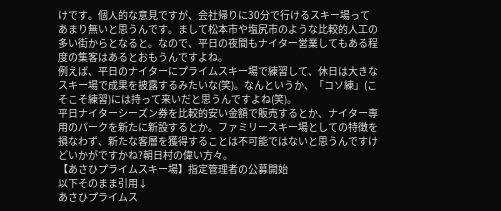けです。個人的な意見ですが、会社帰りに30分で行けるスキー場ってあまり無いと思うんです。まして松本市や塩尻市のような比較的人工の多い街からとなると。なので、平日の夜間もナイター営業してもある程度の集客はあるとおもうんですよね。
例えば、平日のナイターにプライムスキー場で練習して、休日は大きなスキー場で成果を披露するみたいな(笑)。なんというか、「コソ練」(こそこそ練習)には持って来いだと思うんですよね(笑)。
平日ナイターシーズン券を比較的安い金額で販売するとか、ナイター専用のパークを新たに新設するとか。ファミリースキー場としての特徴を損なわず、新たな客層を獲得することは不可能ではないと思うんですけどいかがですかね?朝日村の偉い方々。
【あさひプライムスキー場】指定管理者の公募開始
以下そのまま引用↓
あさひプライムス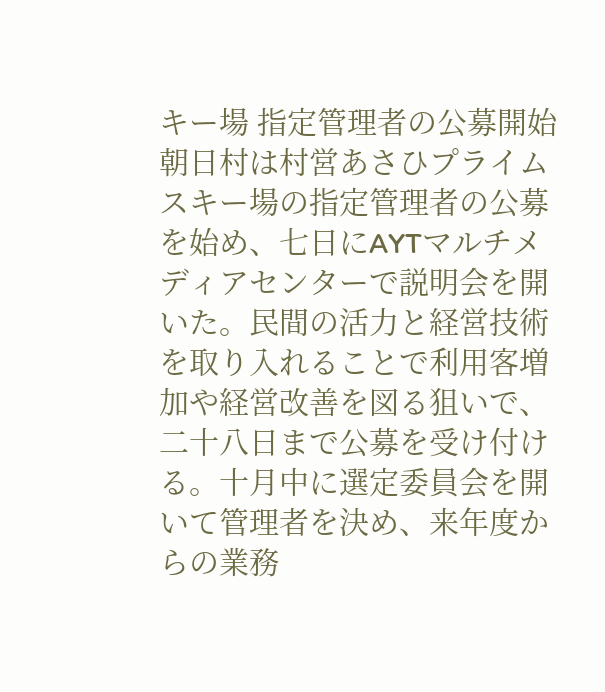キー場 指定管理者の公募開始
朝日村は村営あさひプライムスキー場の指定管理者の公募を始め、七日にAYTマルチメディアセンターで説明会を開いた。民間の活力と経営技術を取り入れることで利用客増加や経営改善を図る狙いで、二十八日まで公募を受け付ける。十月中に選定委員会を開いて管理者を決め、来年度からの業務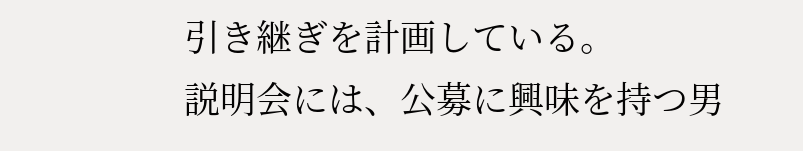引き継ぎを計画している。
説明会には、公募に興味を持つ男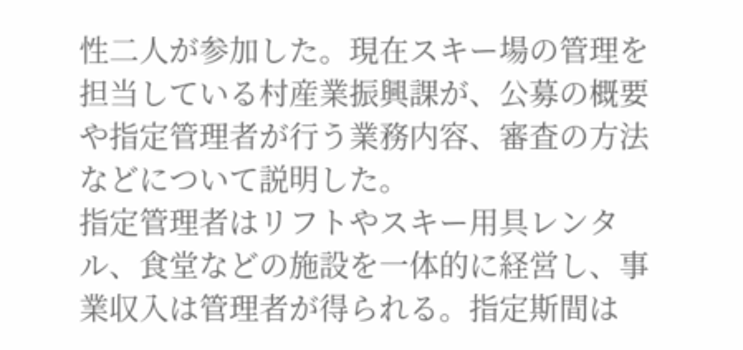性二人が参加した。現在スキー場の管理を担当している村産業振興課が、公募の概要や指定管理者が行う業務内容、審査の方法などについて説明した。
指定管理者はリフトやスキー用具レンタル、食堂などの施設を一体的に経営し、事業収入は管理者が得られる。指定斯間は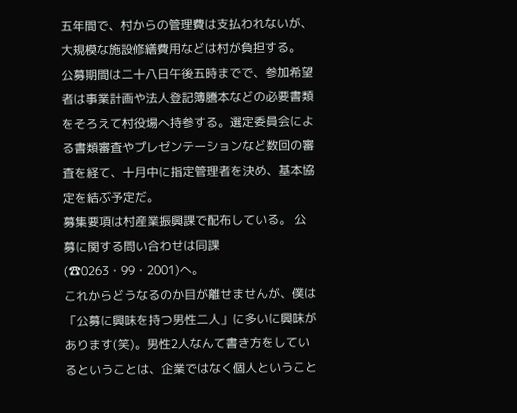五年間で、村からの管理費は支払われないが、大規模な施設修繕費用などは村が負担する。
公募期間は二十八日午後五時までで、参加希望者は事業計画や法人登記簿謄本などの必要書類をそろえて村役場へ持参する。選定委員会による書類審査やプレゼンテーションなど数回の審査を経て、十月中に指定管理者を決め、基本協定を結ぶ予定だ。
募集要項は村産業振興課で配布している。 公募に関する問い合わせは同課(☎0263・99・2001)へ。
これからどうなるのか目が離せませんが、僕は「公募に興味を持つ男性二人」に多いに興味があります(笑)。男性2人なんて書き方をしているということは、企業ではなく個人ということ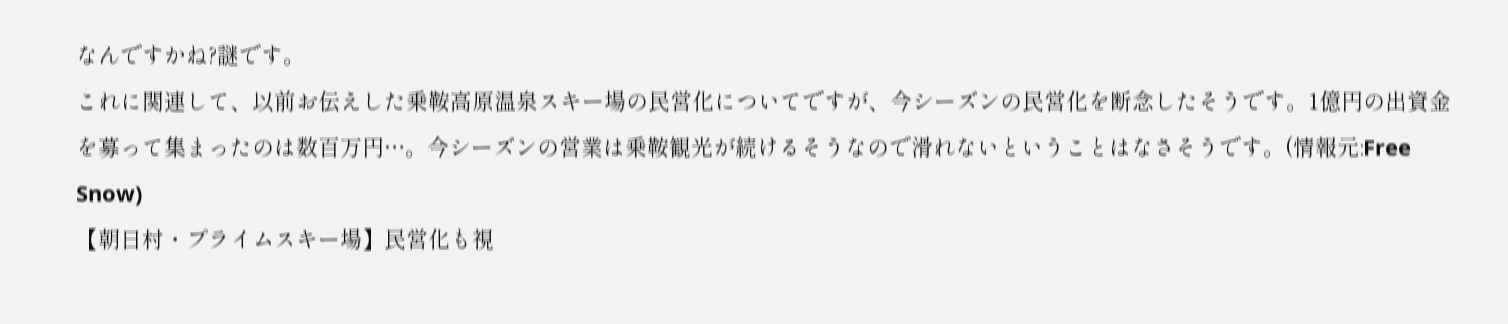なんですかね?謎です。
これに関連して、以前お伝えした乗鞍高原温泉スキー場の民営化についてですが、今シーズンの民営化を断念したそうです。1億円の出資金を募って集まったのは数百万円…。今シーズンの営業は乗鞍観光が続けるそうなので滑れないということはなさそうです。(情報元:Free Snow)
【朝日村・プライムスキー場】民営化も視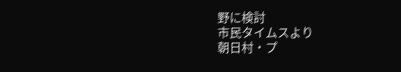野に検討
市民タイムスより
朝日村・プ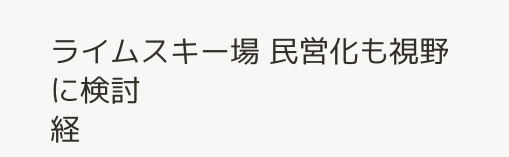ライムスキー場 民営化も視野に検討
経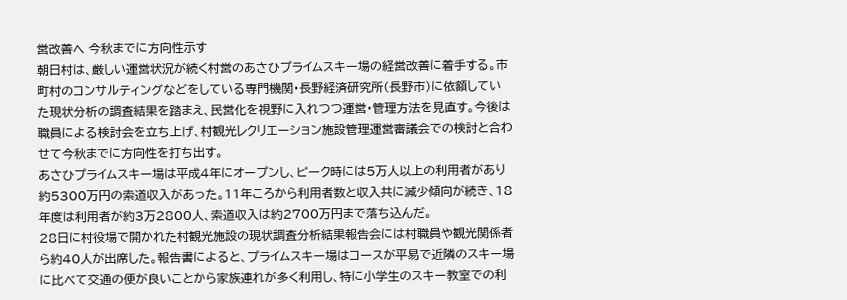営改善へ 今秋までに方向性示す
朝日村は、厳しい運営状況が続く村営のあさひプライムスキー場の経営改善に着手する。市町村のコンサルティングなどをしている専門機関・長野経済研究所(長野市)に依額していた現状分析の調査結果を踏まえ、民営化を視野に入れつつ運営・管理方法を見直す。今後は職員による検討会を立ち上げ、村観光レクリエーション施設管理運営審議会での検討と合わせて今秋までに方向性を打ち出す。
あさひプライムスキー場は平成4年にオープンし、ピーク時には5万人以上の利用者があり約5300万円の索道収入があった。11年ころから利用者数と収入共に減少傾向が続き、18年度は利用者が約3万2800人、索道収入は約2700万円まで落ち込んだ。
28日に村役場で開かれた村観光施設の現状調査分析結果報告会には村職員や観光関係者ら約40人が出席した。報告書によると、プライムスキー場はコースが平易で近隣のスキー場に比べて交通の便が良いことから家族連れが多く利用し、特に小学生のスキー教室での利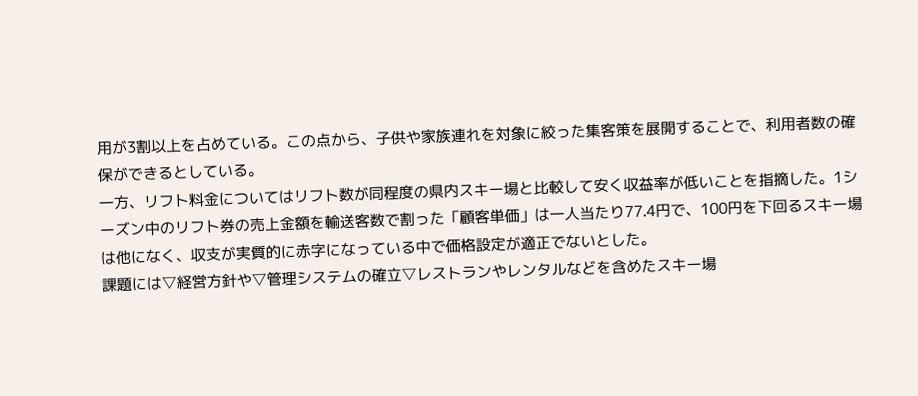用が3割以上を占めている。この点から、子供や家族連れを対象に絞った集客策を展開することで、利用者数の確保ができるとしている。
一方、リフト料金についてはリフト数が同程度の県内スキー場と比較して安く収益率が低いことを指摘した。1シーズン中のリフト券の売上金額を輸送客数で割った「顧客単価」は一人当たり77.4円で、100円を下回るスキー場は他になく、収支が実質的に赤字になっている中で価格設定が適正でないとした。
課題には▽経営方針や▽管理システムの確立▽レストランやレンタルなどを含めたスキー場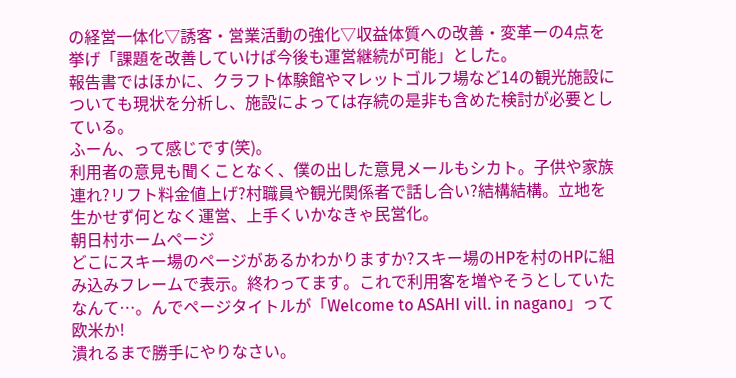の経営一体化▽誘客・営業活動の強化▽収益体質への改善・変革ーの4点を挙げ「課題を改善していけば今後も運営継続が可能」とした。
報告書ではほかに、クラフト体験館やマレットゴルフ場など14の観光施設についても現状を分析し、施設によっては存続の是非も含めた検討が必要としている。
ふーん、って感じです(笑)。
利用者の意見も聞くことなく、僕の出した意見メールもシカト。子供や家族連れ?リフト料金値上げ?村職員や観光関係者で話し合い?結構結構。立地を生かせず何となく運営、上手くいかなきゃ民営化。
朝日村ホームページ
どこにスキー場のページがあるかわかりますか?スキー場のHPを村のHPに組み込みフレームで表示。終わってます。これで利用客を増やそうとしていたなんて…。んでページタイトルが「Welcome to ASAHI vill. in nagano」って欧米か!
潰れるまで勝手にやりなさい。